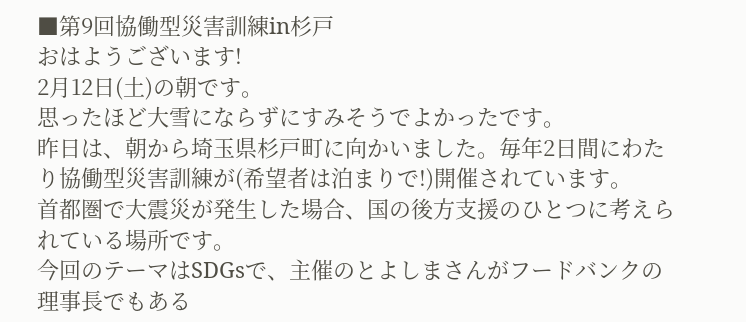■第9回協働型災害訓練in杉戸
おはようございます!
2月12日(土)の朝です。
思ったほど大雪にならずにすみそうでよかったです。
昨日は、朝から埼玉県杉戸町に向かいました。毎年2日間にわたり協働型災害訓練が(希望者は泊まりで!)開催されています。
首都圏で大震災が発生した場合、国の後方支援のひとつに考えられている場所です。
今回のテーマはSDGsで、主催のとよしまさんがフードバンクの理事長でもある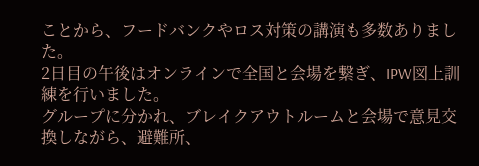ことから、フードバンクやロス対策の講演も多数ありました。
2日目の午後はオンラインで全国と会場を繋ぎ、IPW図上訓練を行いました。
グループに分かれ、ブレイクアウトルームと会場で意見交換しながら、避難所、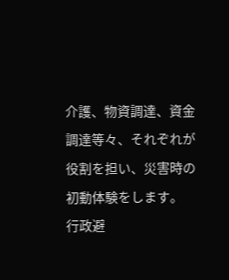介護、物資調達、資金調達等々、それぞれが役割を担い、災害時の初動体験をします。
行政避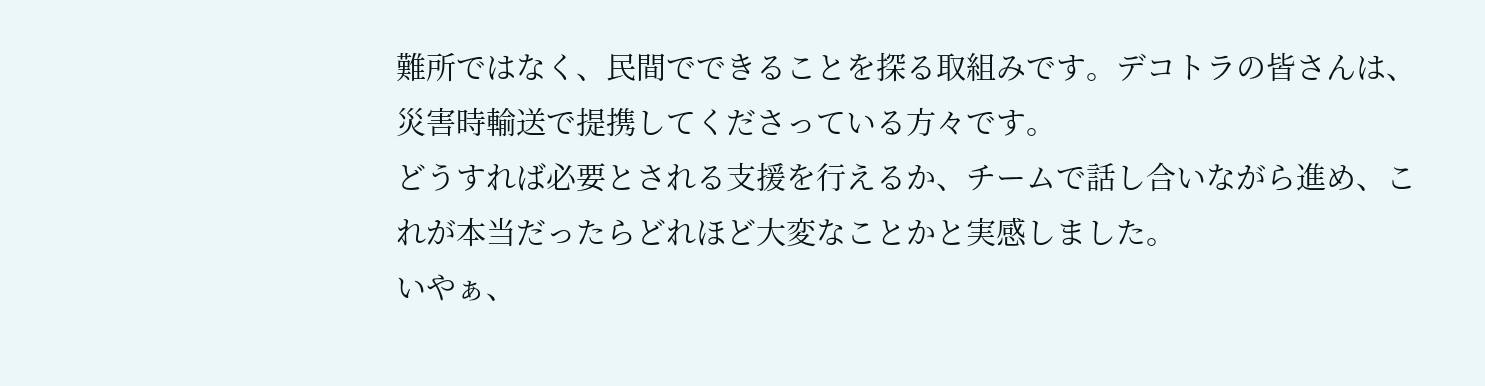難所ではなく、民間でできることを探る取組みです。デコトラの皆さんは、災害時輸送で提携してくださっている方々です。
どうすれば必要とされる支援を行えるか、チームで話し合いながら進め、これが本当だったらどれほど大変なことかと実感しました。
いやぁ、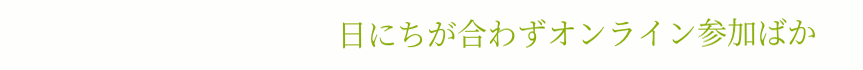日にちが合わずオンライン参加ばか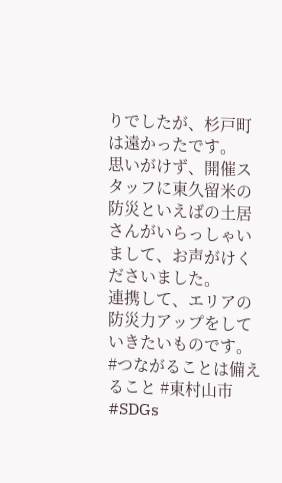りでしたが、杉戸町は遠かったです。
思いがけず、開催スタッフに東久留米の防災といえばの土居さんがいらっしゃいまして、お声がけくださいました。
連携して、エリアの防災力アップをしていきたいものです。
#つながることは備えること #東村山市
#SDGs